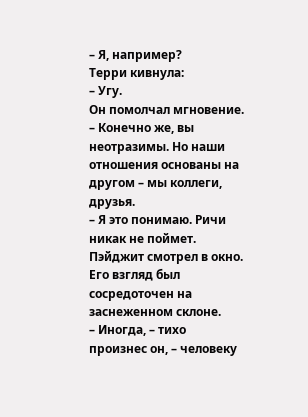– Я, например?
Терри кивнула:
– Угу.
Он помолчал мгновение.
– Конечно же, вы неотразимы. Но наши отношения основаны на другом – мы коллеги, друзья.
– Я это понимаю. Ричи никак не поймет.
Пэйджит смотрел в окно. Его взгляд был сосредоточен на заснеженном склоне.
– Иногда, – тихо произнес он, – человеку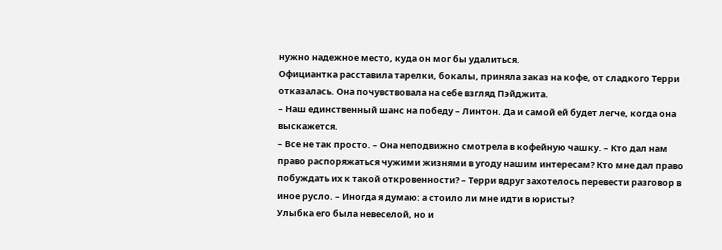нужно надежное место, куда он мог бы удалиться.
Официантка расставила тарелки, бокалы, приняла заказ на кофе, от сладкого Терри отказалась. Она почувствовала на себе взгляд Пэйджита.
– Наш единственный шанс на победу – Линтон. Да и самой ей будет легче, когда она выскажется.
– Все не так просто. – Она неподвижно смотрела в кофейную чашку. – Кто дал нам право распоряжаться чужими жизнями в угоду нашим интересам? Кто мне дал право побуждать их к такой откровенности? – Терри вдруг захотелось перевести разговор в иное русло. – Иногда я думаю: а стоило ли мне идти в юристы?
Улыбка его была невеселой, но и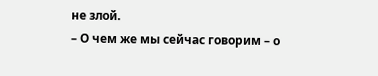не злой.
– О чем же мы сейчас говорим – о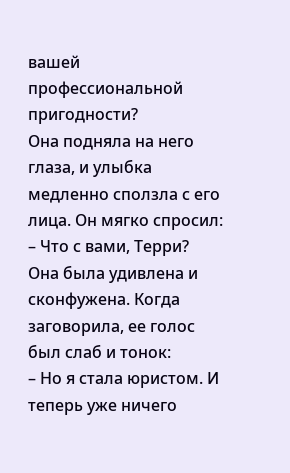вашей профессиональной пригодности?
Она подняла на него глаза, и улыбка медленно сползла с его лица. Он мягко спросил:
– Что с вами, Терри?
Она была удивлена и сконфужена. Когда заговорила, ее голос был слаб и тонок:
– Но я стала юристом. И теперь уже ничего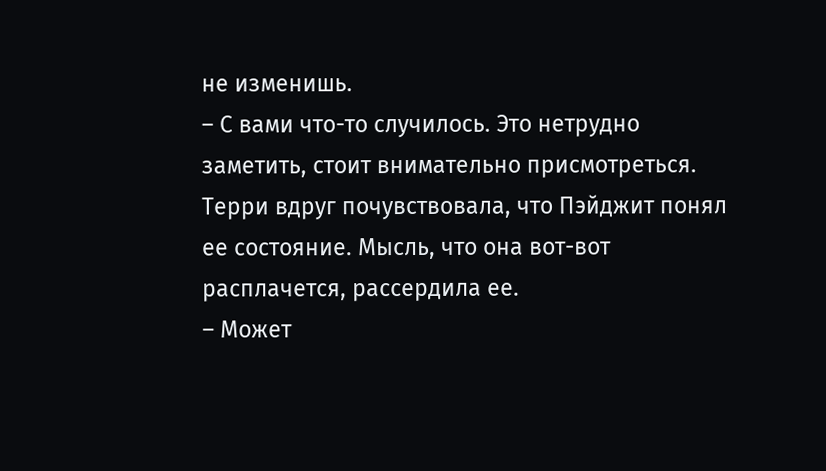не изменишь.
– С вами что-то случилось. Это нетрудно заметить, стоит внимательно присмотреться.
Терри вдруг почувствовала, что Пэйджит понял ее состояние. Мысль, что она вот-вот расплачется, рассердила ее.
– Может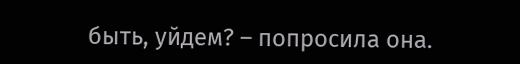быть, уйдем? – попросила она.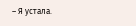– Я устала.